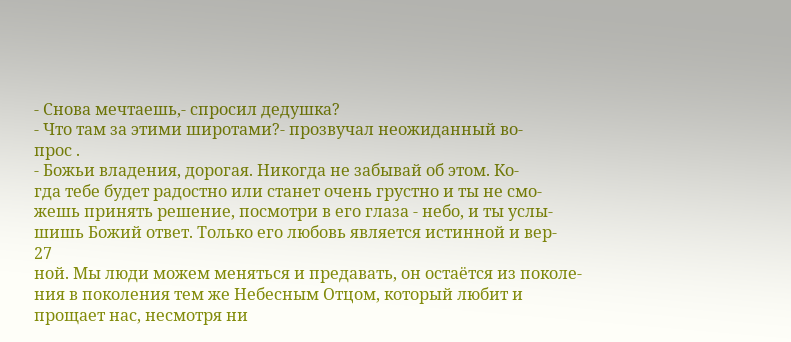- Снова мечтаешь,- спросил дедушка?
- Что там за этими широтами?- прозвучал неожиданный во-
прос .
- Божьи владения, дорогая. Никогда не забывай об этом. Ко-
гда тебе будет радостно или станет очень грустно и ты не смо-
жешь принять решение, посмотри в его глаза - небо, и ты услы-
шишь Божий ответ. Только его любовь является истинной и вер-
27
ной. Мы люди можем меняться и предавать, он остаётся из поколе-
ния в поколения тем же Небесным Oтцом, который любит и
прощает нас, несмотря ни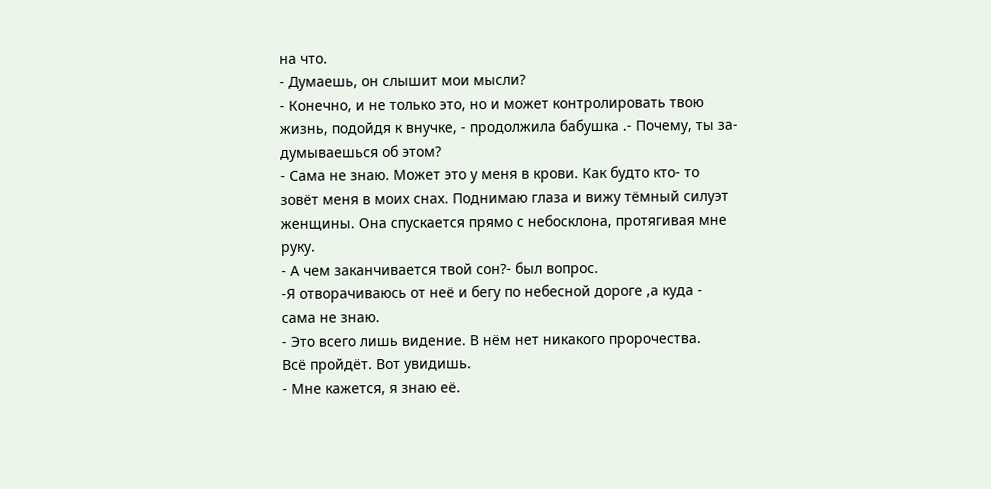на что.
- Думаешь, он слышит мои мысли?
- Конечно, и не только это, но и может контролировать твою
жизнь, подойдя к внучке, - продолжила бабушка .- Почему, ты за-
думываешься об этом?
- Сама не знаю. Может это у меня в крови. Как будто кто- то
зовёт меня в моих снах. Поднимаю глаза и вижу тёмный силуэт
женщины. Она спускается прямо с небосклона, протягивая мне
руку.
- А чем заканчивается твой сон?- был вопрос.
-Я отворачиваюсь от неё и бегу по небесной дороге ,а куда -
сама не знаю.
- Это всего лишь видение. В нём нет никакого пророчества.
Всё пройдёт. Вот увидишь.
- Мне кажется, я знаю её.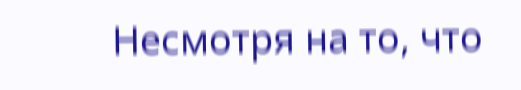Несмотря на то, что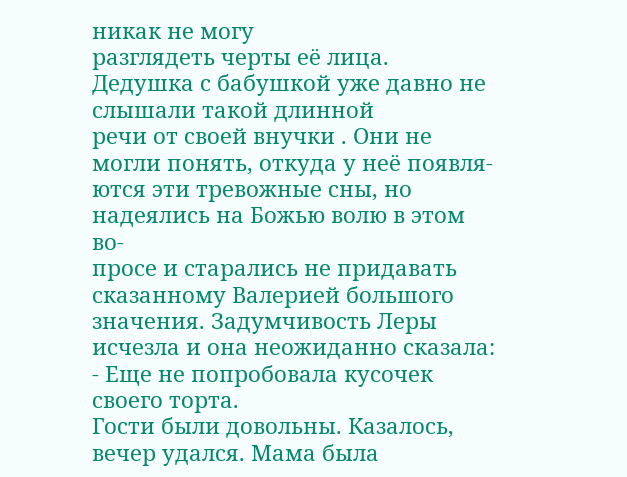никак не могу
разглядеть черты её лица.
Дедушка с бабушкой уже давно не слышали такой длинной
речи от своей внучки . Они не могли понять, откуда у неё появля-
ются эти тревожные сны, но надеялись на Божью волю в этом во-
просе и старались не придавать сказанному Валерией большого
значения. Задумчивость Леры исчезла и она неожиданно сказала:
- Еще не попробовала кусочек своего торта.
Гости были довольны. Казалось, вечер удался. Мама была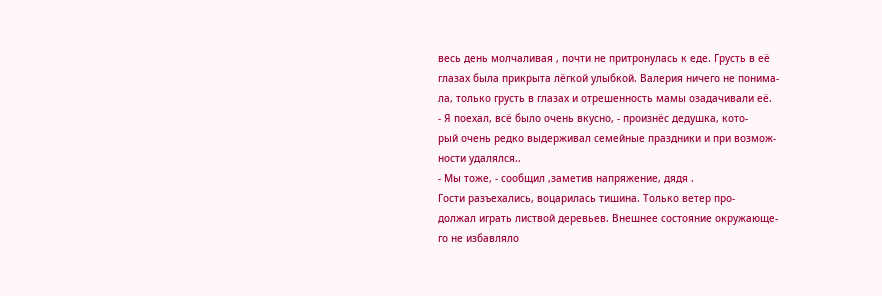весь день молчаливая , почти не притронулась к еде. Грусть в её
глазах была прикрыта лёгкой улыбкой. Валерия ничего не понима-
ла, только грусть в глазах и отрешенность мамы озадачивали её.
- Я поехал, всё было очень вкусно, - произнёс дедушка, кото-
рый очень редко выдерживал семейные праздники и при возмож-
ности удалялся..
- Мы тоже, - сообщил ,заметив напряжение, дядя .
Гости разъехались, воцарилась тишина. Только ветер про-
должал играть листвой деревьев. Внешнее состояние окружающе-
го не избавляло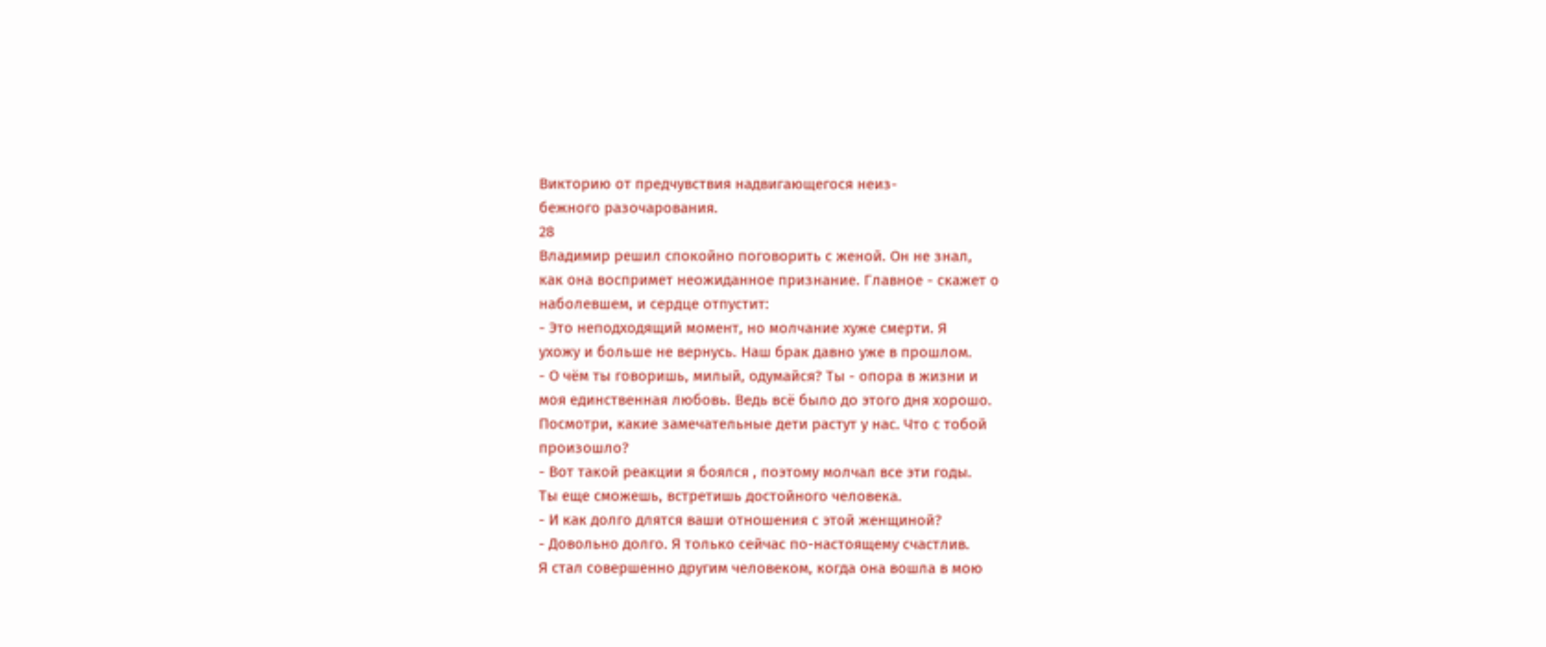Викторию от предчувствия надвигающегося неиз-
бежного разочарования.
28
Владимир решил спокойно поговорить с женой. Он не знал,
как она воспримет неожиданное признание. Главное - скажет о
наболевшем, и сердце отпустит:
- Это неподходящий момент, но молчание хуже смерти. Я
ухожу и больше не вернусь. Наш брак давно уже в прошлом.
- О чём ты говоришь, милый, одумайся? Ты - опора в жизни и
моя единственная любовь. Ведь всё было до этого дня хорошо.
Посмотри, какие замечательные дети растут у нас. Что с тобой
произошло?
- Вот такой реакции я боялся , поэтому молчал все эти годы.
Ты еще сможешь, встретишь достойного человека.
- И как долго длятся ваши отношения с этой женщиной?
- Довольно долго. Я только сейчас по-настоящему счастлив.
Я стал совершенно другим человеком, когда она вошла в мою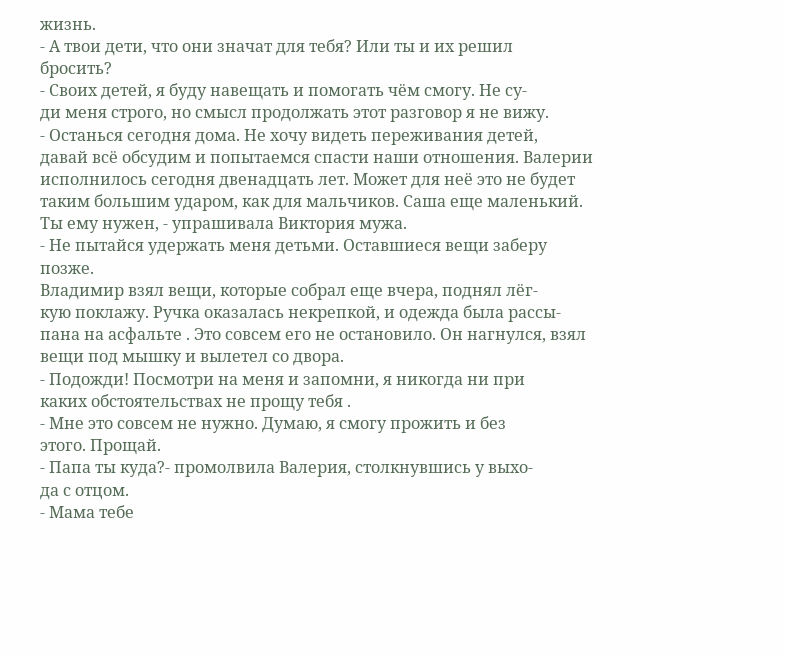жизнь.
- А твои дети, что они значат для тебя? Или ты и их решил
бросить?
- Своих детей, я буду навещать и помогать чём смогу. Не су-
ди меня строго, но смысл продолжать этот разговор я не вижу.
- Останься сегодня дома. Не хочу видеть переживания детей,
давай всё обсудим и попытаемся спасти наши отношения. Валерии
исполнилось сегодня двенадцать лет. Может для неё это не будет
таким большим ударом, как для мальчиков. Саша еще маленький.
Ты ему нужен, - упрашивала Виктория мужа.
- Не пытайся удержать меня детьми. Оставшиеся вещи заберу
позже.
Владимир взял вещи, которые собрал еще вчера, поднял лёг-
кую поклажу. Ручка оказалась некрепкой, и одежда была рассы-
пана на асфальте . Это совсем его не остановило. Он нагнулся, взял
вещи под мышку и вылетел со двора.
- Подожди! Посмотри на меня и запомни, я никогда ни при
каких обстоятельствах не прощу тебя .
- Мне это совсем не нужно. Думаю, я смогу прожить и без
этого. Прощай.
- Папа ты куда?- промолвила Валерия, столкнувшись у выхо-
да с отцом.
- Мама тебе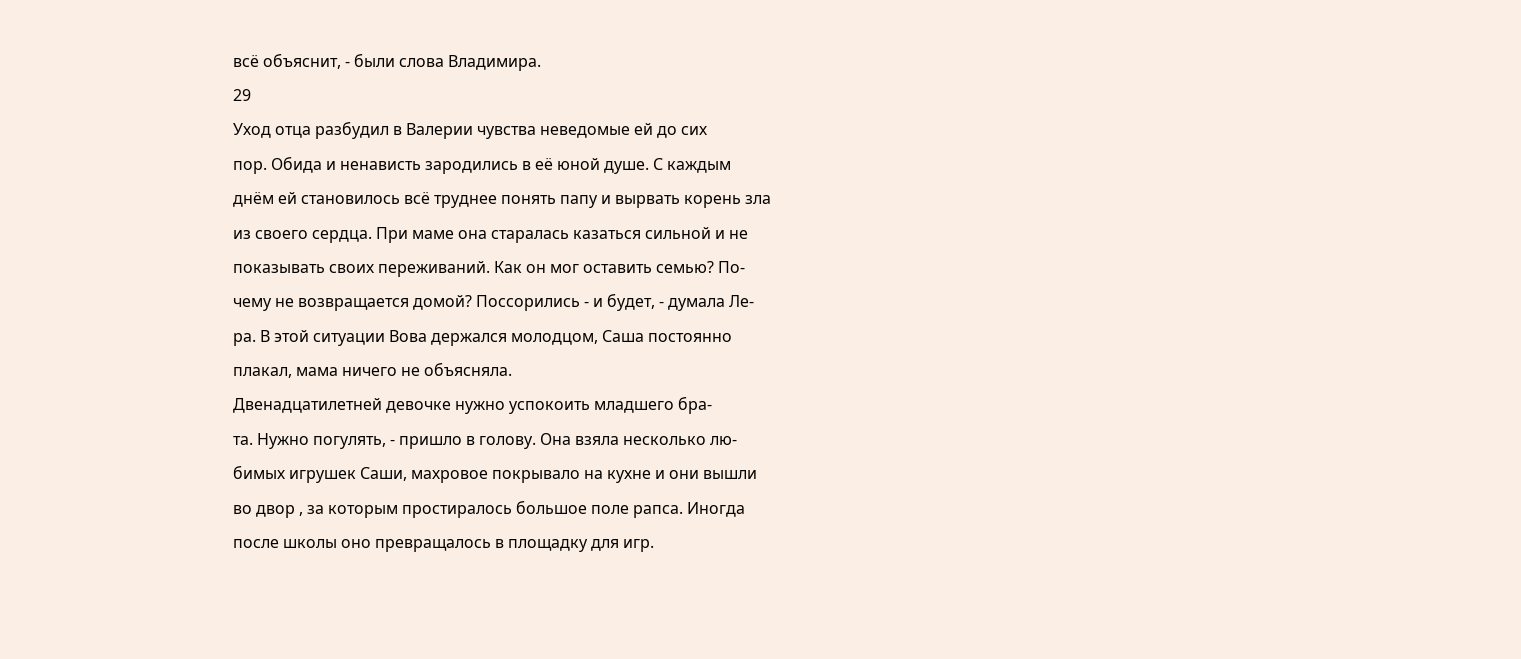всё объяснит, - были слова Владимира.
29
Уход отца разбудил в Валерии чувства неведомые ей до сих
пор. Обида и ненависть зародились в её юной душе. С каждым
днём ей становилось всё труднее понять папу и вырвать корень зла
из своего сердца. При маме она старалась казаться сильной и не
показывать своих переживаний. Как он мог оставить семью? По-
чему не возвращается домой? Поссорились - и будет, - думала Ле-
ра. В этой ситуации Вова держался молодцом, Саша постоянно
плакал, мама ничего не объясняла.
Двенадцатилетней девочке нужно успокоить младшего бра-
та. Нужно погулять, - пришло в голову. Она взяла несколько лю-
бимых игрушек Саши, махровое покрывало на кухне и они вышли
во двор , за которым простиралось большое поле рапса. Иногда
после школы оно превращалось в площадку для игр.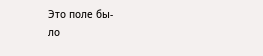Это поле бы-
ло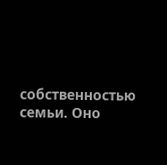собственностью семьи. Оно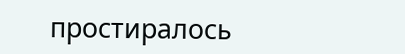простиралось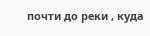почти до реки , куда